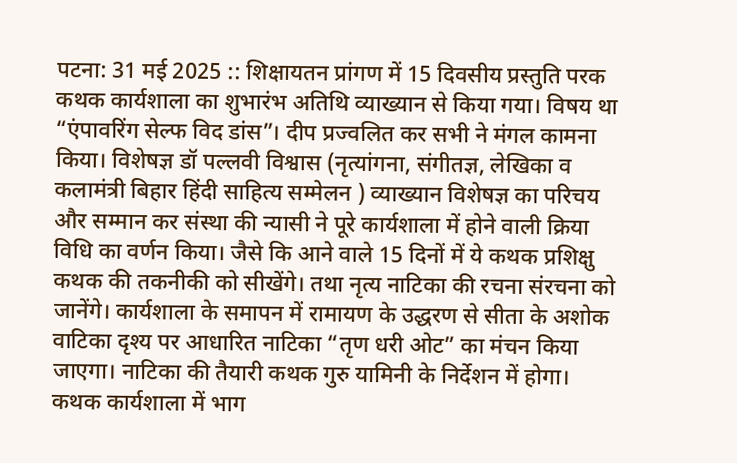पटना: 31 मई 2025 :: शिक्षायतन प्रांगण में 15 दिवसीय प्रस्तुति परक कथक कार्यशाला का शुभारंभ अतिथि व्याख्यान से किया गया। विषय था “एंपावरिंग सेल्फ विद डांस”। दीप प्रज्वलित कर सभी ने मंगल कामना किया। विशेषज्ञ डॉ पल्लवी विश्वास (नृत्यांगना, संगीतज्ञ, लेखिका व कलामंत्री बिहार हिंदी साहित्य सम्मेलन ) व्याख्यान विशेषज्ञ का परिचय और सम्मान कर संस्था की न्यासी ने पूरे कार्यशाला में होने वाली क्रिया विधि का वर्णन किया। जैसे कि आने वाले 15 दिनों में ये कथक प्रशिक्षु कथक की तकनीकी को सीखेंगे। तथा नृत्य नाटिका की रचना संरचना को जानेंगे। कार्यशाला के समापन में रामायण के उद्धरण से सीता के अशोक वाटिका दृश्य पर आधारित नाटिका “तृण धरी ओट” का मंचन किया जाएगा। नाटिका की तैयारी कथक गुरु यामिनी के निर्देशन में होगा। कथक कार्यशाला में भाग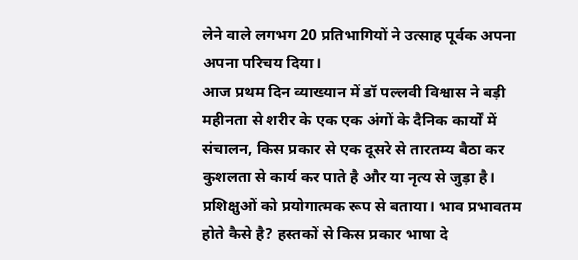लेने वाले लगभग 20 प्रतिभागियों ने उत्साह पूर्वक अपना अपना परिचय दिया।
आज प्रथम दिन व्याख्यान में डॉ पल्लवी विश्वास ने बड़ी महीनता से शरीर के एक एक अंगों के दैनिक कार्यों में संचालन, किस प्रकार से एक दूसरे से तारतम्य बैठा कर कुशलता से कार्य कर पाते है और या नृत्य से जुड़ा है। प्रशिक्षुओं को प्रयोगात्मक रूप से बताया। भाव प्रभावतम होते कैसे है? हस्तकों से किस प्रकार भाषा दे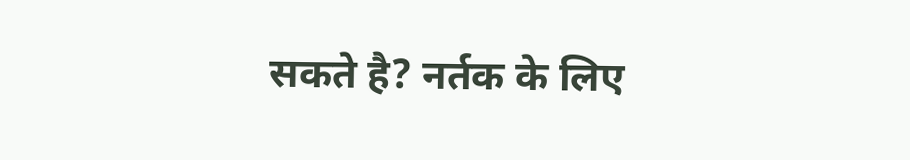सकते है? नर्तक के लिए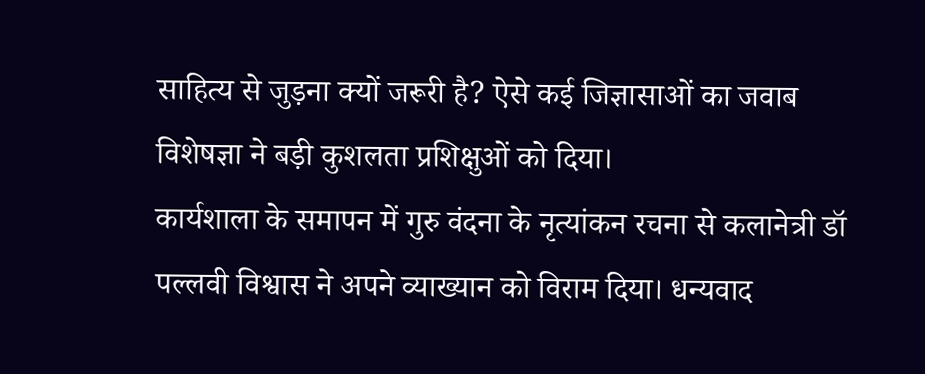साहित्य से जुड़ना क्यों जरूरी है? ऐसे कई जिज्ञासाओं का जवाब विशेषज्ञा ने बड़ी कुशलता प्रशिक्षुओं को दिया।
कार्यशाला के समापन में गुरु वंदना के नृत्यांकन रचना से कलानेत्री डॉ पल्लवी विश्वास ने अपने व्याख्यान को विराम दिया। धन्यवाद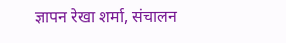ज्ञापन रेखा शर्मा, संचालन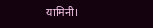यामिनी।